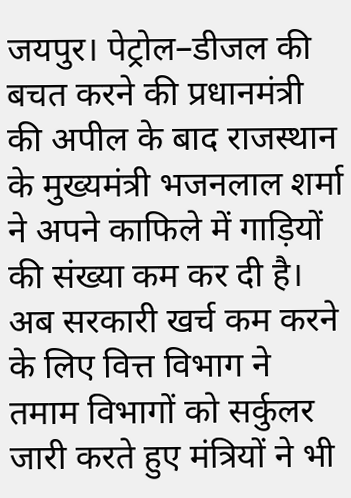जयपुर। पेट्रोल–डीजल की बचत करने की प्रधानमंत्री की अपील के बाद राजस्थान के मुख्यमंत्री भजनलाल शर्मा ने अपने काफिले में गाड़ियों की संख्या कम कर दी है। अब सरकारी खर्च कम करने के लिए वित्त विभाग ने तमाम विभागों को सर्कुलर जारी करते हुए मंत्रियों ने भी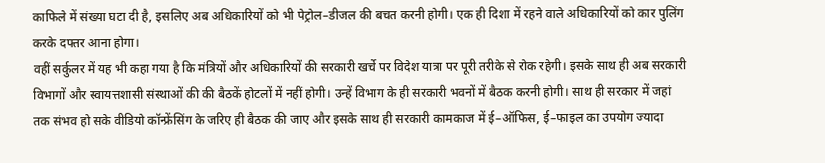काफिले में संख्या घटा दी है, इसलिए अब अधिकारियों को भी पेट्रोल–डीजल की बचत करनी होगी। एक ही दिशा में रहने वाले अधिकारियों को कार पुलिंग करके दफ्तर आना होगा।
वहीं सर्कुलर में यह भी कहा गया है कि मंत्रियों और अधिकारियों की सरकारी खर्चे पर विदेश यात्रा पर पूरी तरीके से रोक रहेगी। इसके साथ ही अब सरकारी विभागों और स्वायत्तशासी संस्थाओं की की बैठकें होटलों में नहीं होगी। उन्हें विभाग के ही सरकारी भवनों में बैठक करनी होगी। साथ ही सरकार में जहां तक संभव हो सके वीडियो कॉन्फ्रेंसिंग के जरिए ही बैठक की जाए और इसके साथ ही सरकारी कामकाज में ई–ऑफिस, ई–फाइल का उपयोग ज्यादा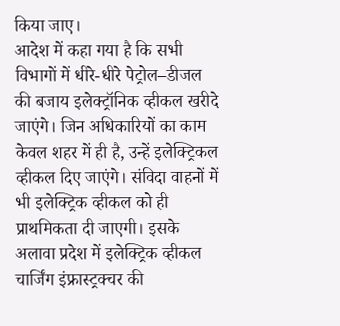किया जाए।
आदेश में कहा गया है कि सभी विभागों में धीरे-धीरे पेट्रोल–डीजल की बजाय इलेक्ट्रॉनिक व्हीकल खरीदे जाएंगे। जिन अधिकारियों का काम केवल शहर में ही है, उन्हें इलेक्ट्रिकल व्हीकल दिए जाएंगे। संविदा वाहनों में भी इलेक्ट्रिक व्हीकल को ही प्राथमिकता दी जाएगी। इसके अलावा प्रदेश में इलेक्ट्रिक व्हीकल चार्जिंग इंफ्रास्ट्रक्चर की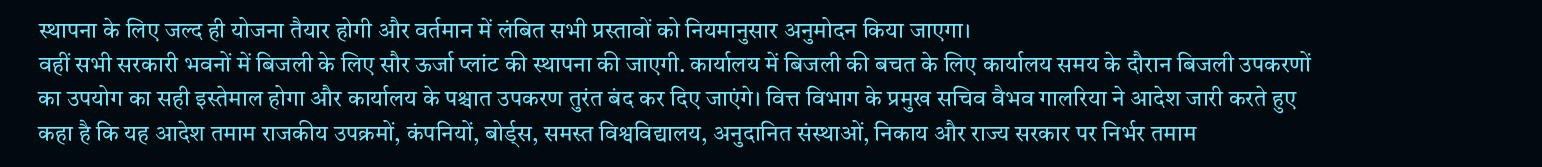स्थापना के लिए जल्द ही योजना तैयार होगी और वर्तमान में लंबित सभी प्रस्तावों को नियमानुसार अनुमोदन किया जाएगा।
वहीं सभी सरकारी भवनों में बिजली के लिए सौर ऊर्जा प्लांट की स्थापना की जाएगी. कार्यालय में बिजली की बचत के लिए कार्यालय समय के दौरान बिजली उपकरणों का उपयोग का सही इस्तेमाल होगा और कार्यालय के पश्चात उपकरण तुरंत बंद कर दिए जाएंगे। वित्त विभाग के प्रमुख सचिव वैभव गालरिया ने आदेश जारी करते हुए कहा है कि यह आदेश तमाम राजकीय उपक्रमों, कंपनियों, बोर्ड्स, समस्त विश्वविद्यालय, अनुदानित संस्थाओं, निकाय और राज्य सरकार पर निर्भर तमाम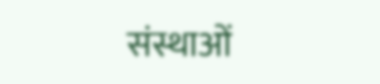संस्थाओं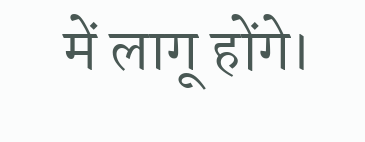में लागू होंगे।